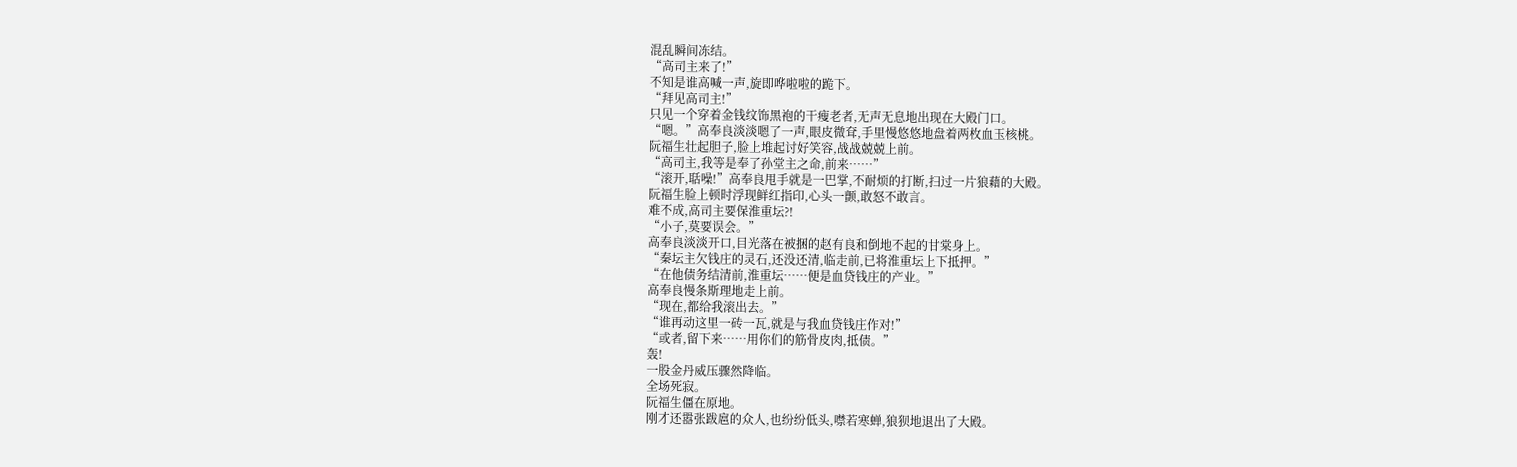混乱瞬间冻结。
“高司主来了!”
不知是谁高喊一声,旋即哗啦啦的跪下。
“拜见高司主!”
只见一个穿着金钱纹饰黑袍的干瘦老者,无声无息地出现在大殿门口。
“嗯。”高奉良淡淡嗯了一声,眼皮微耷,手里慢悠悠地盘着两枚血玉核桃。
阮福生壮起胆子,脸上堆起讨好笑容,战战兢兢上前。
“高司主,我等是奉了孙堂主之命,前来……”
“滚开,聒噪!”高奉良甩手就是一巴掌,不耐烦的打断,扫过一片狼藉的大殿。
阮福生脸上顿时浮现鲜红指印,心头一颤,敢怒不敢言。
难不成,高司主要保淮重坛?!
“小子,莫要误会。”
高奉良淡淡开口,目光落在被捆的赵有良和倒地不起的甘棠身上。
“秦坛主欠钱庄的灵石,还没还清,临走前,已将淮重坛上下抵押。”
“在他债务结清前,淮重坛……便是血贷钱庄的产业。”
高奉良慢条斯理地走上前。
“现在,都给我滚出去。”
“谁再动这里一砖一瓦,就是与我血贷钱庄作对!”
“或者,留下来……用你们的筋骨皮肉,抵债。”
轰!
一股金丹威压骤然降临。
全场死寂。
阮福生僵在原地。
刚才还嚣张跋扈的众人,也纷纷低头,噤若寒蝉,狼狈地退出了大殿。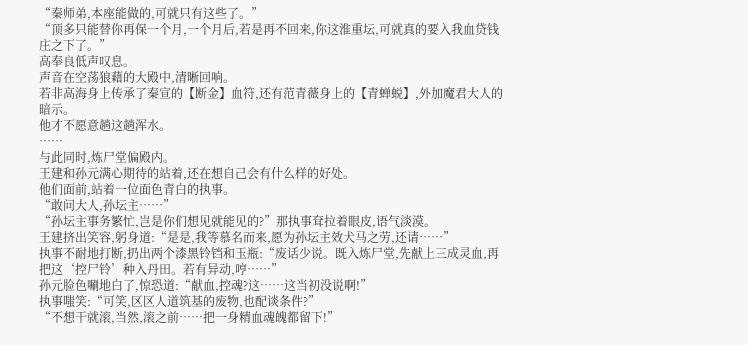“秦师弟,本座能做的,可就只有这些了。”
“顶多只能替你再保一个月,一个月后,若是再不回来,你这淮重坛,可就真的要入我血贷钱庄之下了。”
高奉良低声叹息。
声音在空荡狼藉的大殿中,清晰回响。
若非高海身上传承了秦宣的【断金】血符,还有范青薇身上的【青蝉蜕】,外加魔君大人的暗示。
他才不愿意趟这趟浑水。
……
与此同时,炼尸堂偏殿内。
王建和孙元满心期待的站着,还在想自己会有什么样的好处。
他们面前,站着一位面色青白的执事。
“敢问大人,孙坛主……”
“孙坛主事务繁忙,岂是你们想见就能见的?”那执事耷拉着眼皮,语气淡漠。
王建挤出笑容,躬身道:“是是,我等慕名而来,愿为孙坛主效犬马之劳,还请……”
执事不耐地打断,扔出两个漆黑铃铛和玉瓶:“废话少说。既入炼尸堂,先献上三成灵血,再把这‘控尸铃’种入丹田。若有异动,哼……”
孙元脸色唰地白了,惊恐道:“献血,控魂?这……这当初没说啊!”
执事嗤笑:“可笑,区区人道筑基的废物,也配谈条件?”
“不想干就滚,当然,滚之前……把一身精血魂魄都留下!”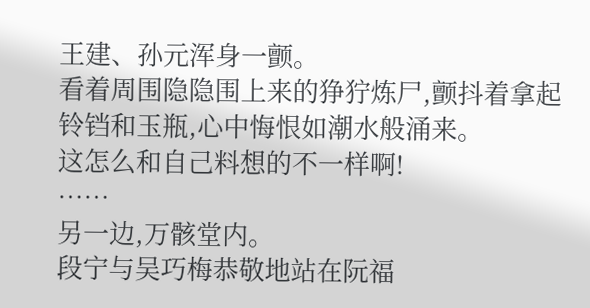王建、孙元浑身一颤。
看着周围隐隐围上来的狰狞炼尸,颤抖着拿起铃铛和玉瓶,心中悔恨如潮水般涌来。
这怎么和自己料想的不一样啊!
……
另一边,万骸堂内。
段宁与吴巧梅恭敬地站在阮福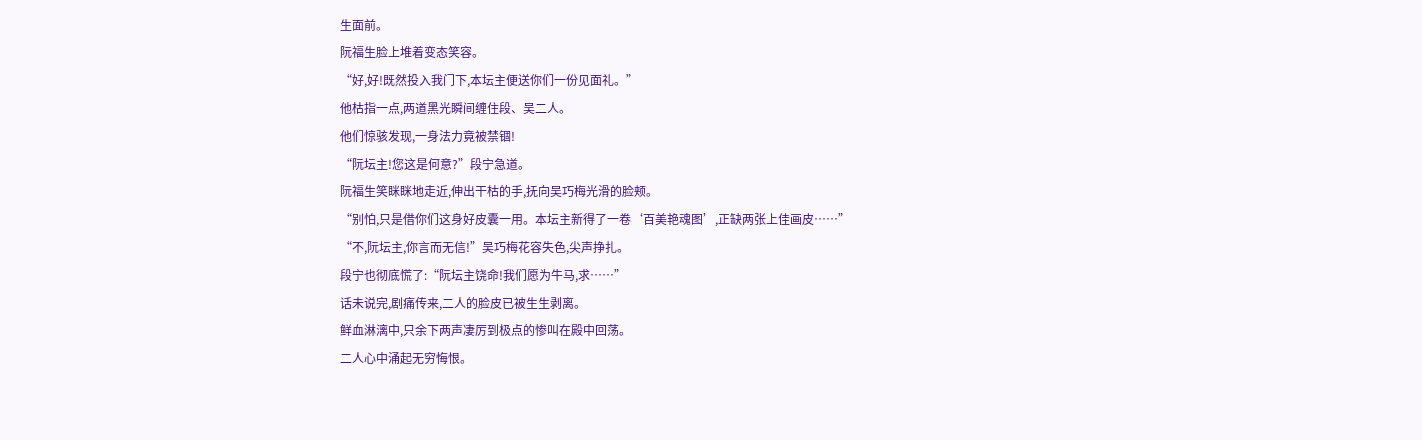生面前。
阮福生脸上堆着变态笑容。
“好,好!既然投入我门下,本坛主便送你们一份见面礼。”
他枯指一点,两道黑光瞬间缠住段、吴二人。
他们惊骇发现,一身法力竟被禁锢!
“阮坛主!您这是何意?”段宁急道。
阮福生笑眯眯地走近,伸出干枯的手,抚向吴巧梅光滑的脸颊。
“别怕,只是借你们这身好皮囊一用。本坛主新得了一卷‘百美艳魂图’,正缺两张上佳画皮……”
“不,阮坛主,你言而无信!”吴巧梅花容失色,尖声挣扎。
段宁也彻底慌了:“阮坛主饶命!我们愿为牛马,求……”
话未说完,剧痛传来,二人的脸皮已被生生剥离。
鲜血淋漓中,只余下两声凄厉到极点的惨叫在殿中回荡。
二人心中涌起无穷悔恨。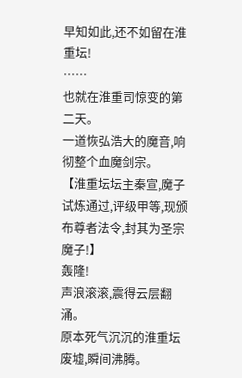早知如此,还不如留在淮重坛!
……
也就在淮重司惊变的第二天。
一道恢弘浩大的魔音,响彻整个血魔剑宗。
【淮重坛坛主秦宣,魔子试炼通过,评级甲等,现颁布尊者法令,封其为圣宗魔子!】
轰隆!
声浪滚滚,震得云层翻涌。
原本死气沉沉的淮重坛废墟,瞬间沸腾。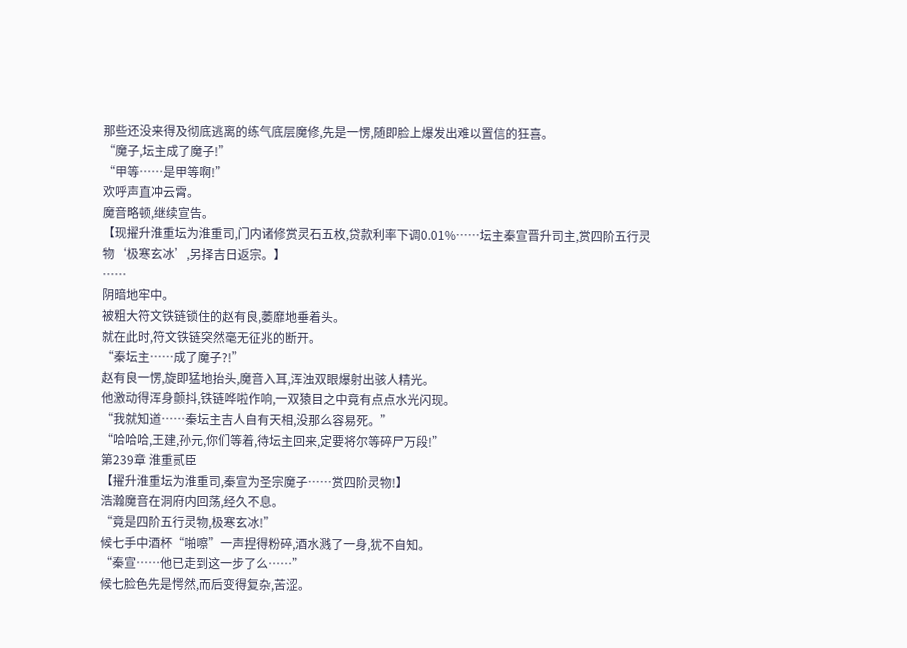那些还没来得及彻底逃离的练气底层魔修,先是一愣,随即脸上爆发出难以置信的狂喜。
“魔子,坛主成了魔子!”
“甲等……是甲等啊!”
欢呼声直冲云霄。
魔音略顿,继续宣告。
【现擢升淮重坛为淮重司,门内诸修赏灵石五枚,贷款利率下调0.01%……坛主秦宣晋升司主,赏四阶五行灵物‘极寒玄冰’,另择吉日返宗。】
……
阴暗地牢中。
被粗大符文铁链锁住的赵有良,萎靡地垂着头。
就在此时,符文铁链突然毫无征兆的断开。
“秦坛主……成了魔子?!”
赵有良一愣,旋即猛地抬头,魔音入耳,浑浊双眼爆射出骇人精光。
他激动得浑身颤抖,铁链哗啦作响,一双猿目之中竟有点点水光闪现。
“我就知道……秦坛主吉人自有天相,没那么容易死。”
“哈哈哈,王建,孙元,你们等着,待坛主回来,定要将尔等碎尸万段!”
第239章 淮重贰臣
【擢升淮重坛为淮重司,秦宣为圣宗魔子……赏四阶灵物!】
浩瀚魔音在洞府内回荡,经久不息。
“竟是四阶五行灵物,极寒玄冰!”
候七手中酒杯“啪嚓”一声捏得粉碎,酒水溅了一身,犹不自知。
“秦宣……他已走到这一步了么……”
候七脸色先是愕然,而后变得复杂,苦涩。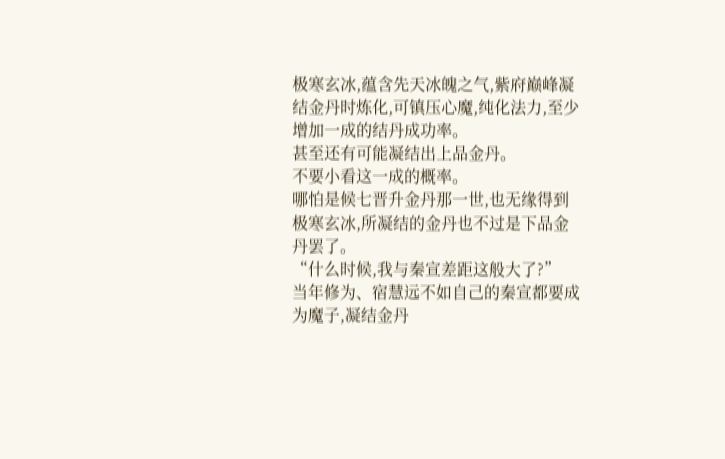极寒玄冰,蕴含先天冰魄之气,紫府巅峰凝结金丹时炼化,可镇压心魔,纯化法力,至少增加一成的结丹成功率。
甚至还有可能凝结出上品金丹。
不要小看这一成的概率。
哪怕是候七晋升金丹那一世,也无缘得到极寒玄冰,所凝结的金丹也不过是下品金丹罢了。
“什么时候,我与秦宣差距这般大了?”
当年修为、宿慧远不如自己的秦宣都要成为魔子,凝结金丹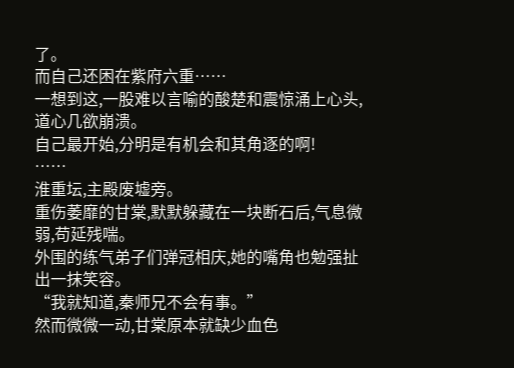了。
而自己还困在紫府六重……
一想到这,一股难以言喻的酸楚和震惊涌上心头,道心几欲崩溃。
自己最开始,分明是有机会和其角逐的啊!
……
淮重坛,主殿废墟旁。
重伤萎靡的甘棠,默默躲藏在一块断石后,气息微弱,苟延残喘。
外围的练气弟子们弹冠相庆,她的嘴角也勉强扯出一抹笑容。
“我就知道,秦师兄不会有事。”
然而微微一动,甘棠原本就缺少血色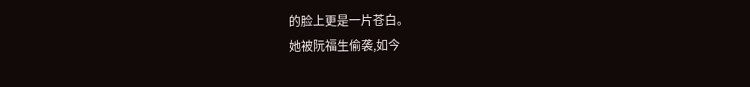的脸上更是一片苍白。
她被阮福生偷袭,如今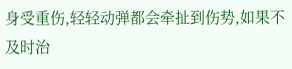身受重伤,轻轻动弹都会牵扯到伤势,如果不及时治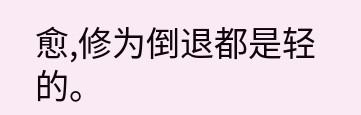愈,修为倒退都是轻的。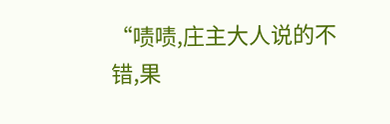“啧啧,庄主大人说的不错,果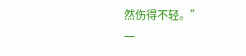然伤得不轻。”
一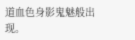道血色身影鬼魅般出现。